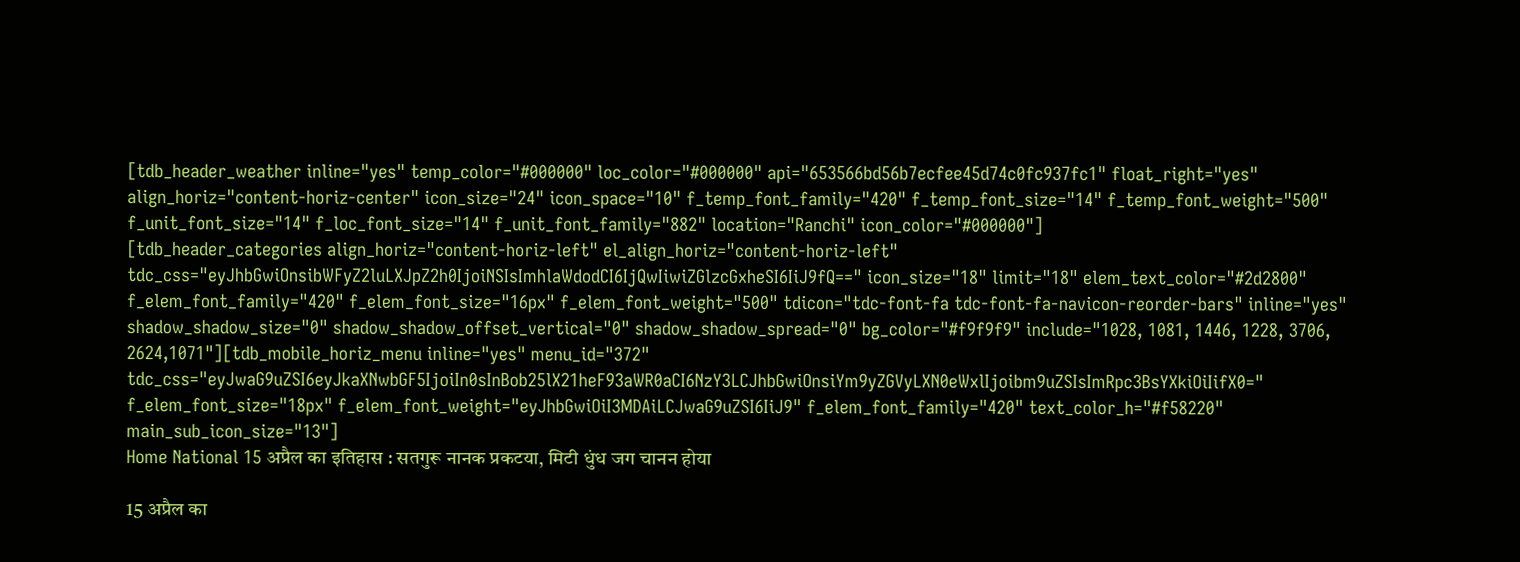[tdb_header_weather inline="yes" temp_color="#000000" loc_color="#000000" api="653566bd56b7ecfee45d74c0fc937fc1" float_right="yes" align_horiz="content-horiz-center" icon_size="24" icon_space="10" f_temp_font_family="420" f_temp_font_size="14" f_temp_font_weight="500" f_unit_font_size="14" f_loc_font_size="14" f_unit_font_family="882" location="Ranchi" icon_color="#000000"]
[tdb_header_categories align_horiz="content-horiz-left" el_align_horiz="content-horiz-left" tdc_css="eyJhbGwiOnsibWFyZ2luLXJpZ2h0IjoiNSIsImhlaWdodCI6IjQwIiwiZGlzcGxheSI6IiJ9fQ==" icon_size="18" limit="18" elem_text_color="#2d2800" f_elem_font_family="420" f_elem_font_size="16px" f_elem_font_weight="500" tdicon="tdc-font-fa tdc-font-fa-navicon-reorder-bars" inline="yes" shadow_shadow_size="0" shadow_shadow_offset_vertical="0" shadow_shadow_spread="0" bg_color="#f9f9f9" include="1028, 1081, 1446, 1228, 3706, 2624,1071"][tdb_mobile_horiz_menu inline="yes" menu_id="372" tdc_css="eyJwaG9uZSI6eyJkaXNwbGF5IjoiIn0sInBob25lX21heF93aWR0aCI6NzY3LCJhbGwiOnsiYm9yZGVyLXN0eWxlIjoibm9uZSIsImRpc3BsYXkiOiIifX0=" f_elem_font_size="18px" f_elem_font_weight="eyJhbGwiOiI3MDAiLCJwaG9uZSI6IiJ9" f_elem_font_family="420" text_color_h="#f58220" main_sub_icon_size="13"]
Home National 15 अप्रैल का इतिहास : सतगुरू नानक प्रकटया, मिटी धुंध जग चानन होया

15 अप्रैल का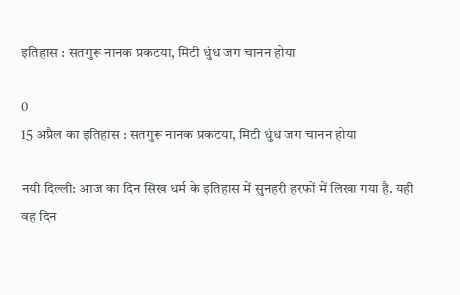इतिहास : सतगुरू नानक प्रकटया, मिटी धुंध जग चानन होया

0
15 अप्रैल का इतिहास : सतगुरू नानक प्रकटया, मिटी धुंध जग चानन होया

नयी दिल्ली: आज का दिन सिख धर्म के इतिहास में सुनहरी हरफों में लिखा गया है. यही वह दिन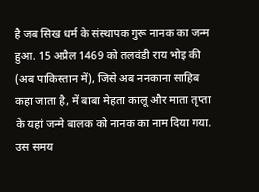है जब सिख धर्म के संस्थापक गुरू नानक का जन्म हुआ. 15 अप्रैल 1469 को तलवंडी राय भोइ की (अब पाकिस्तान में), जिसे अब ननकाना साहिब कहा जाता है, में बाबा मेहता कालू और माता तृप्ता के यहां जन्मे बालक को नानक का नाम दिया गया. उस समय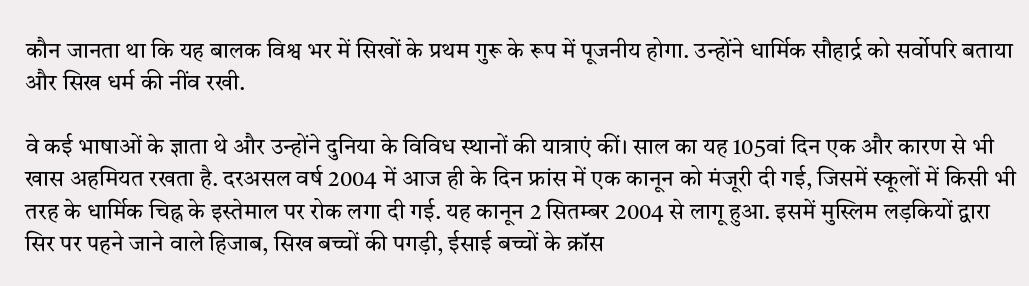कौन जानता था कि यह बालक विश्व भर में सिखों के प्रथम गुरू के रूप में पूजनीय होगा. उन्होंने धार्मिक सौहार्द्र को सर्वोपरि बताया और सिख धर्म की नींव रखी.

वे कई भाषाओं के ज्ञाता थे और उन्होंने दुनिया के विविध स्थानों की यात्राएं कीं। साल का यह 105वां दिन एक और कारण से भी खास अहमियत रखता है. दरअसल वर्ष 2004 में आज ही के दिन फ्रांस में एक कानून को मंजूरी दी गई, जिसमें स्कूलों में किसी भी तरह के धार्मिक चिह्न के इस्तेमाल पर रोक लगा दी गई. यह कानून 2 सितम्बर 2004 से लागू हुआ. इसमें मुस्लिम लड़कियों द्वारा सिर पर पहने जाने वाले हिजाब, सिख बच्चों की पगड़ी, ईसाई बच्चों के क्रॉस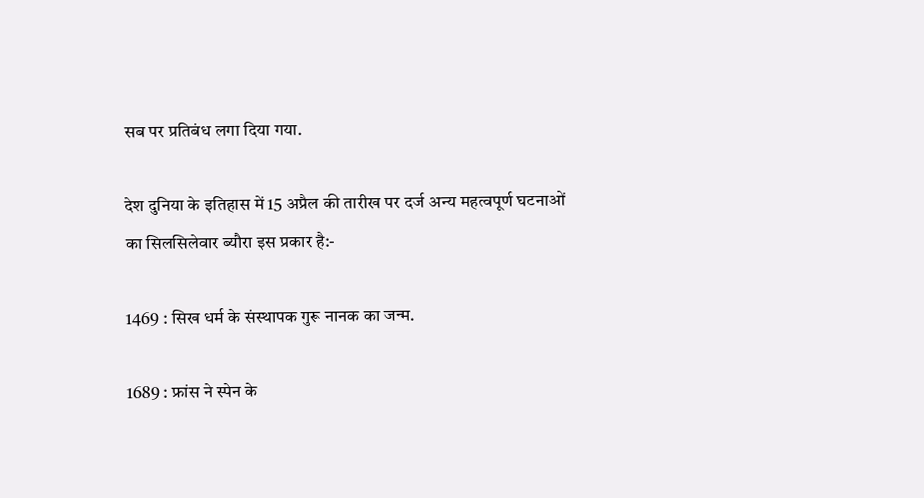सब पर प्रतिबंध लगा दिया गया.

देश दुनिया के इतिहास में 15 अप्रैल की तारीख पर दर्ज अन्य महत्वपूर्ण घटनाओं का सिलसिलेवार ब्यौरा इस प्रकार है:-

1469 : सिख धर्म के संस्थापक गुरू नानक का जन्म.

1689 : फ्रांस ने स्पेन के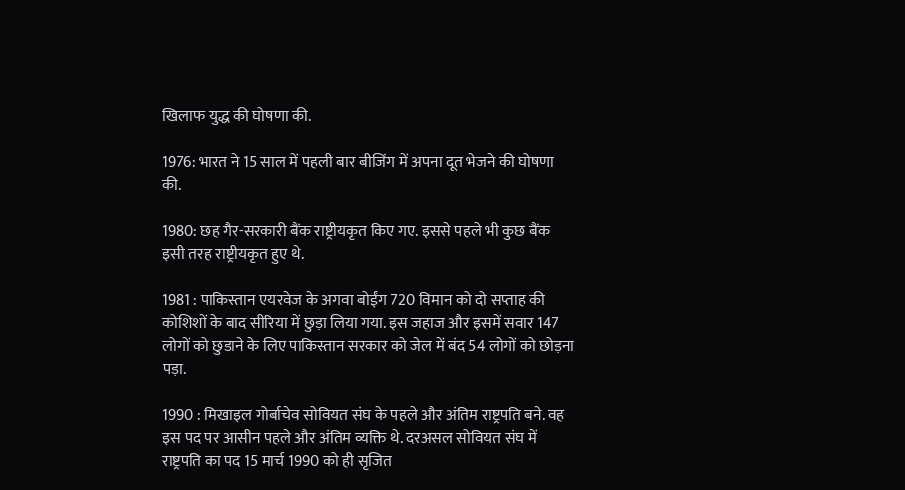खिलाफ युद्ध की घोषणा की.

1976: भारत ने 15 साल में पहली बार बीजिंग में अपना दूत भेजने की घोषणा की.

1980: छह गैर-सरकारी बैंक राष्ट्रीयकृत किए गए. इससे पहले भी कुछ बैंक इसी तरह राष्ट्रीयकृत हुए थे.

1981 : पाकिस्तान एयरवेज के अगवा बोईंग 720 विमान को दो सप्ताह की कोशिशों के बाद सीरिया में छुड़ा लिया गया. इस जहाज और इसमें सवार 147 लोगों को छुडाने के लिए पाकिस्तान सरकार को जेल में बंद 54 लोगों को छोड़ना पड़ा.

1990 : मिखाइल गोर्बाचेव सोवियत संघ के पहले और अंतिम राष्ट्रपति बने. वह इस पद पर आसीन पहले और अंतिम व्यक्ति थे. दरअसल सोवियत संघ में राष्ट्रपति का पद 15 मार्च 1990 को ही सृजित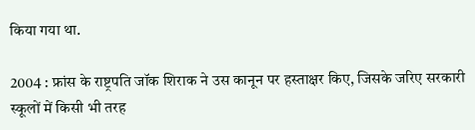किया गया था.

2004 : फ्रांस के राष्ट्रपति जॉक शिराक ने उस कानून पर हस्ताक्षर किए, जिसके जरिए सरकारी स्कूलों में किसी भी तरह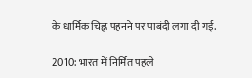के धार्मिक चिह्न पहनने पर पाबंदी लगा दी गई.

2010: भारत में निर्मित पहले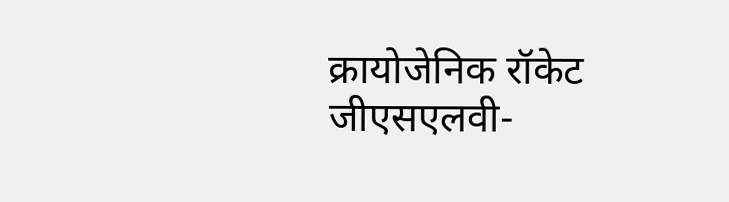क्रायोजेनिक रॉकेट जीएसएलवी-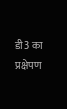डी3 का प्रक्षेपण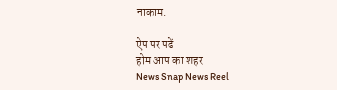नाकाम.

ऐप पर पढें
होम आप का शहर
News Snap News Reel